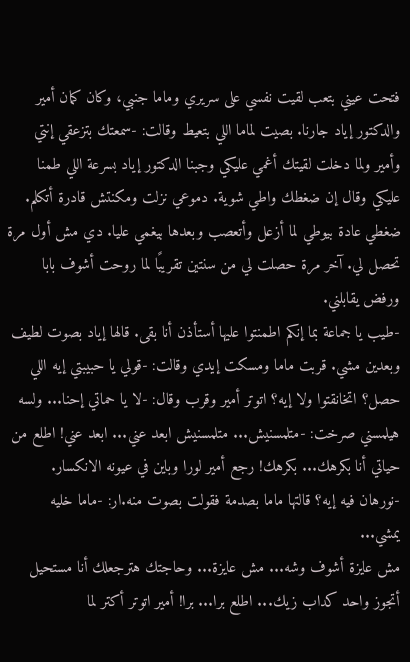فتحت عيني بتعب لقيت نفسي على سريري وماما جنبي، وكان كمان أمير والدكتور إياد جارنا. بصيت لماما اللي بتعيط وقالت: -سمعتك بتزعقي إنتي وأمير ولما دخلت لقيتك أغمي عليكي وجبنا الدكتور إياد بسرعة اللي طمنا عليكي وقال إن ضغطك واطي شوية. دموعي نزلت ومكنتش قادرة أتكلم. ضغطي عادة بيوطي لما أزعل وأتعصب وبعدها بيغمي عليا. دي مش أول مرة تحصل لي. آخر مرة حصلت لي من سنتين تقريبًا لما روحت أشوف بابا ورفض يقابلني.
-طيب يا جماعة بما إنكم اطمنتوا عليها أستأذن أنا بقى. قالها إياد بصوت لطيف وبعدين مشي. قربت ماما ومسكت إيدي وقالت: -قولي يا حبيبتي إيه اللي حصل؟ اتخانقتوا ولا إيه؟ اتوتر أمير وقرب وقال: -لا يا حماتي إحنا... ولسه هيلمسني صرخت: -متلمسنيش... متلمسنيش ابعد عني... ابعد عني! اطلع من حياتي أنا بكرهك... بكرهك! رجع أمير لورا وباين في عيونه الانكسار. -نورهان فيه إيه؟ قالتها ماما بصدمة فقولت بصوت منه.ار: -ماما خليه يمشي...
مش عايزة أشوف وشه... مش عايزة... وحاجتك هترجعلك أنا مستحيل أتجوز واحد كداب زيك... اطلع برا... برا! أمير اتوتر أكتر لما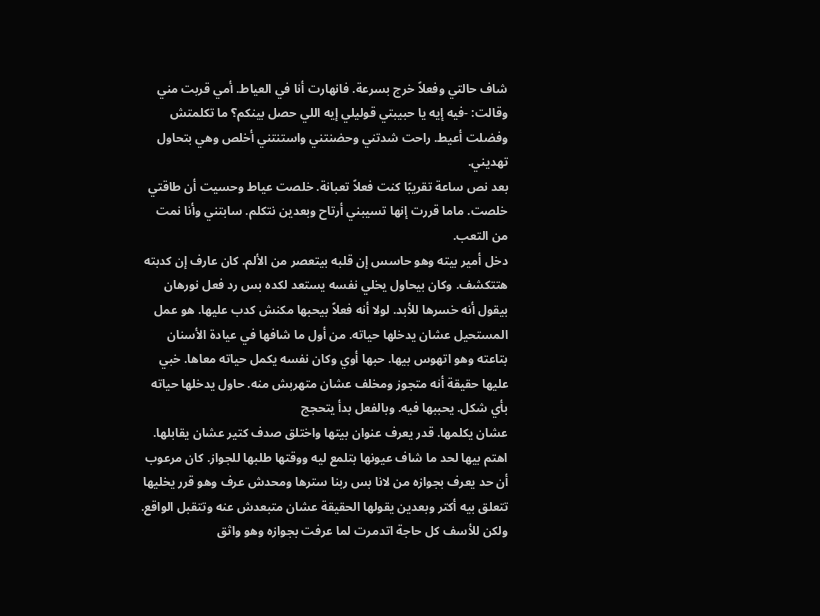شاف حالتي وفعلاً خرج بسرعة. فانهارت أنا في العياط. أمي قربت مني وقالت: -فيه إيه يا حبيبتي قوليلي إيه اللي حصل بينكم؟ ما تكلمتش وفضلت أعيط. راحت شدتني وحضنتني واستنتني أخلص وهي بتحاول تهديني.
بعد نص ساعة تقريبًا كنت فعلاً تعبانة. خلصت عياط وحسيت أن طاقتي خلصت. ماما قررت إنها تسيبني أرتاح وبعدين نتكلم. سابتني وأنا نمت من التعب.
دخل أمير بيته وهو حاسس إن قلبه بيتعصر من الألم. كان عارف إن كدبته هتتكشف. وكان بيحاول يخلي نفسه يستعد لكده بس رد فعل نورهان بيقول أنه خسرها للأبد. لولا أنه فعلاً بيحبها مكنش كدب عليها. هو عمل المستحيل عشان يدخلها حياته. من أول ما شافها في عيادة الأسنان بتاعته وهو اتهوس بيها. حبها أوي وكان نفسه يكمل حياته معاها. خبي عليها حقيقة أنه متجوز ومخلف عشان متهربش منه. حاول يدخلها حياته بأي شكل. يحببها فيه. وبالفعل بدأ يتحجج
عشان يكلمها. قدر يعرف عنوان بيتها واختلق صدف كتير عشان يقابلها. اهتم بيها لحد ما شاف عيونها بتلمع ليه ووقتها طلبها للجواز. كان مرعوب أن حد يعرف بجوازه من لانا بس ربنا سترها ومحدش عرف وهو قرر يخليها تتعلق بيه أكتر وبعدين يقولها الحقيقة عشان متبعدش عنه وتتقبل الواقع. ولكن للأسف كل حاجة اتدمرت لما عرفت بجوازه وهو واثق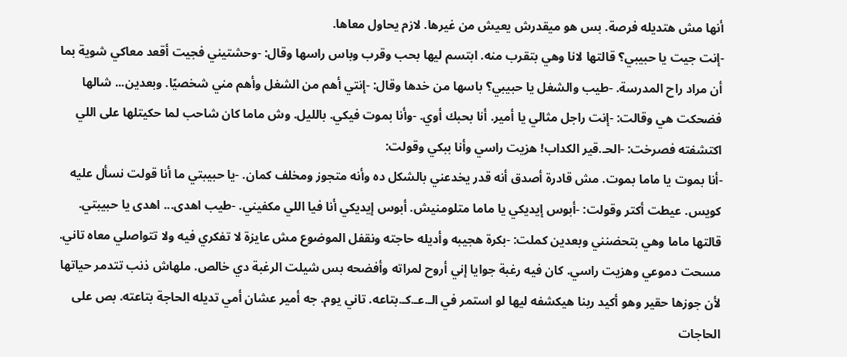أنها مش هتديله فرصة. بس هو ميقدرش يعيش من غيرها. لازم يحاول معاها.
-إنت جيت يا حبيبي؟ قالتها لانا وهي بتقرب منه. ابتسم ليها بحب وقرب وباس راسها وقال: -وحشتيني فجيت أقعد معاكي شوية بما أن مراد راح المدرسة. -طيب والشغل يا حبيبي؟ باسها من خدها وقال: -إنتي أهم من الشغل وأهم مني شخصيًا. وبعدين... شالها فضحكت هي وقالت: -إنت راجل مثالي يا أمير. أنا بحبك أوي. -وأنا بموت فيكي. بالليل. وش ماما كان شاحب لما حكيتلها على اللي اكتشفته فصرخت: -الحـ.قير الكداب! هزيت راسي وأنا ببكي وقولت:
-أنا بموت يا ماما بموت. مش قادرة أصدق أنه قدر يخدعني بالشكل ده وأنه متجوز ومخلف كمان. -يا حبيبتي ما أنا قولت نسأل عليه كويس. عيطت أكتر وقولت: -أبوس إيديكي يا ماما متلومنيش. أبوس إيديكي أنا فيا اللي مكفيني. -طيب اهدى... اهدى يا حبيبتي. قالتها ماما وهي بتحضنني وبعدين كملت: -بكرة هجيبه وأديله حاجته ونقفل الموضوع مش عايزة لا تفكري فيه ولا تتواصلي معاه تاني.
مسحت دموعي وهزيت راسي. كان فيه رغبة جوايا إني أروح لمراته وأفضحه بس شيلت الرغبة دي خالص. ملهاش ذنب تتدمر حياتها لأن جوزها حقير وهو أكيد ربنا هيكشفه ليها لو استمر في الـ.عـ.كـ.بتاعه. تاني يوم. جه أمير عشان أمي تديله الحاجة بتاعته. بص على الحاجات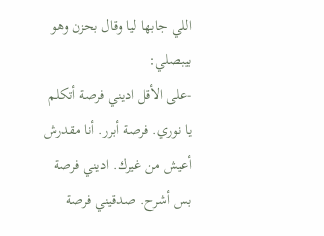اللي جابها ليا وقال بحزن وهو بيبصلي:
-على الأقل اديني فرصة أتكلم يا نوري. فرصة أبرر. أنا مقدرش أعيش من غيرك. اديني فرصة بس أشرح. صدقيني فرصة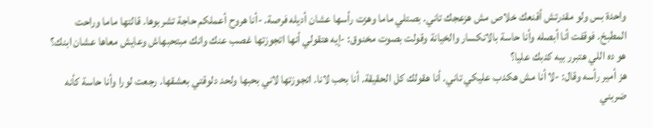واحدة بس ولو مقدرتش أقنعك خلاص مش هزعجك تاني. بصتلي ماما وهزت رأسها عشان أديله فرصة. -أنا هروح أعملكم حاجة تشربوها. قالتها ماما وراحت المطبخ. فوقفت أنا أبصله وأنا حاسة بالانكسار والخيانة وقولت بصوت مخنوق: -إيه هتقولي أنها اتجوزتها غصب عنك وانك مبتحبهاش وعايش معاها عشان ابنك؟ هو ده اللي هتبرر بيه كدبك عليا؟
هز أمير رأسه وقال: -لا أنا مش هكدب عليكي تاني. أنا هقولك كل الحقيقة. أنا بحب لانا. اتجوزتها لاني بحبها ولحد دلوقتي بعشقها. رجعت لورا وأنا حاسة كأنه ضربني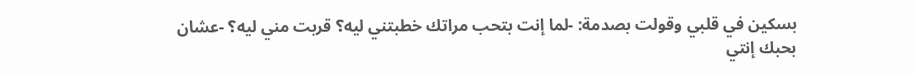بسكين في قلبي وقولت بصدمة: -لما إنت بتحب مراتك خطبتني ليه؟ قربت مني ليه؟ -عشان بحبك إنتي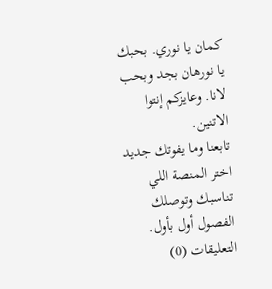كمان يا نوري. بحبك يا نورهان بجد وبحب لانا. وعايزكم إنتوا الاتنين.
تابعنا وما يفوتك جديد
اختر المنصة اللي تناسبك وتوصلك الفصول أول بأول.
التعليقات (0)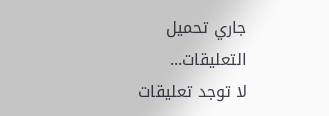جاري تحميل التعليقات...
لا توجد تعليقات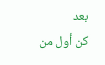بعد
كن أول من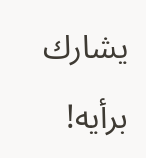يشارك برأيه!